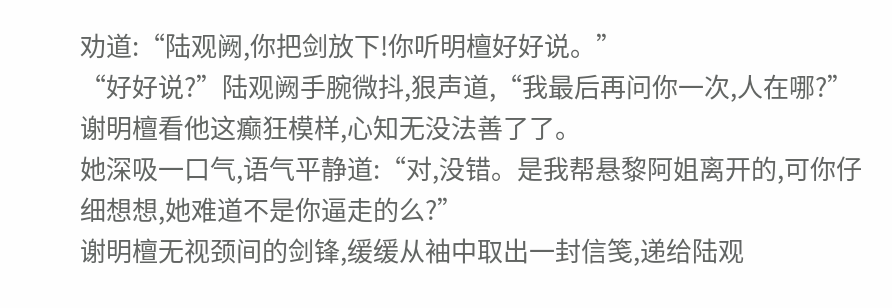劝道:“陆观阙,你把剑放下!你听明檀好好说。”
“好好说?”陆观阙手腕微抖,狠声道,“我最后再问你一次,人在哪?”
谢明檀看他这癫狂模样,心知无没法善了了。
她深吸一口气,语气平静道:“对,没错。是我帮悬黎阿姐离开的,可你仔细想想,她难道不是你逼走的么?”
谢明檀无视颈间的剑锋,缓缓从袖中取出一封信笺,递给陆观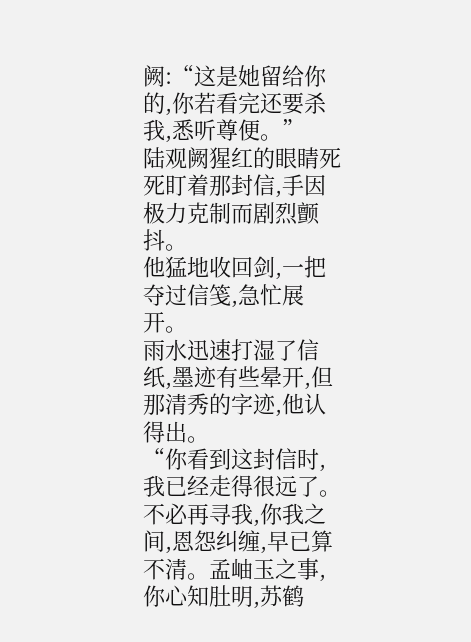阙:“这是她留给你的,你若看完还要杀我,悉听尊便。”
陆观阙猩红的眼睛死死盯着那封信,手因极力克制而剧烈颤抖。
他猛地收回剑,一把夺过信笺,急忙展开。
雨水迅速打湿了信纸,墨迹有些晕开,但那清秀的字迹,他认得出。
“你看到这封信时,我已经走得很远了。不必再寻我,你我之间,恩怨纠缠,早已算不清。孟岫玉之事,你心知肚明,苏鹤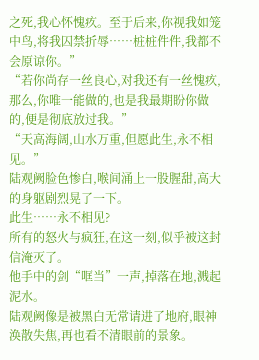之死,我心怀愧疚。至于后来,你视我如笼中鸟,将我囚禁折辱……桩桩件件,我都不会原谅你。”
“若你尚存一丝良心,对我还有一丝愧疚,那么,你唯一能做的,也是我最期盼你做的,便是彻底放过我。”
“天高海阔,山水万重,但愿此生,永不相见。”
陆观阙脸色惨白,喉间涌上一股腥甜,高大的身躯剧烈晃了一下。
此生……永不相见?
所有的怒火与疯狂,在这一刻,似乎被这封信淹灭了。
他手中的剑“哐当”一声,掉落在地,溅起泥水。
陆观阙像是被黑白无常请进了地府,眼神涣散失焦,再也看不清眼前的景象。